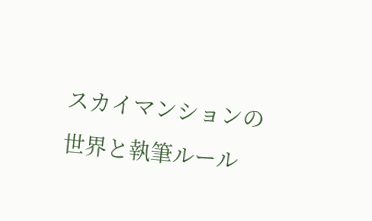スカイマンションの世界と執筆ルール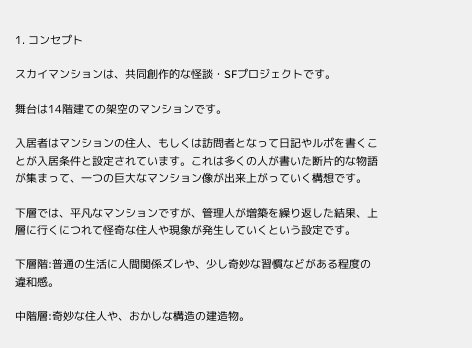1. コンセプト

スカイマンションは、共同創作的な怪談・SFプロジェクトです。

舞台は14階建ての架空のマンションです。

入居者はマンションの住人、もしくは訪問者となって日記やルポを書くことが入居条件と設定されています。これは多くの人が書いた断片的な物語が集まって、一つの巨大なマンション像が出来上がっていく構想です。

下層では、平凡なマンションですが、管理人が増築を繰り返した結果、上層に行くにつれて怪奇な住人や現象が発生していくという設定です。

下層階:普通の生活に人間関係ズレや、少し奇妙な習慣などがある程度の違和感。

中階層:奇妙な住人や、おかしな構造の建造物。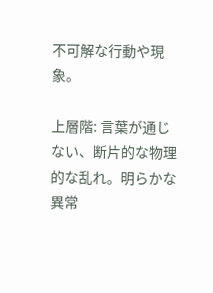不可解な行動や現象。

上層階: 言葉が通じない、断片的な物理的な乱れ。明らかな異常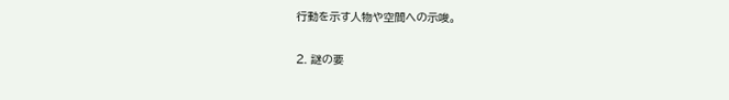行動を示す人物や空間への示唆。

2. 謎の要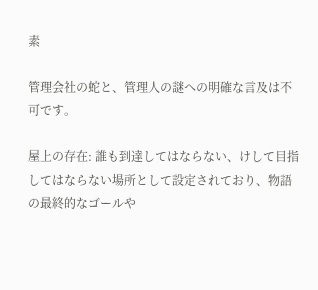素

管理会社の蛇と、管理人の謎への明確な言及は不可です。

屋上の存在: 誰も到達してはならない、けして目指してはならない場所として設定されており、物語の最終的なゴールや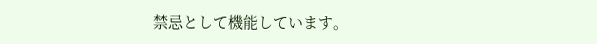禁忌として機能しています。